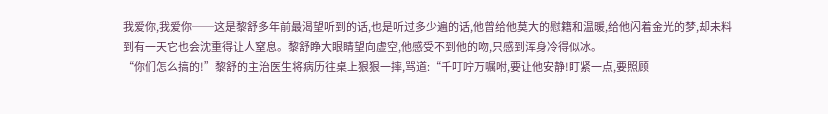我爱你,我爱你──这是黎舒多年前最渴望听到的话,也是听过多少遍的话,他曾给他莫大的慰籍和温暖,给他闪着金光的梦,却未料到有一天它也会沈重得让人窒息。黎舒睁大眼睛望向虚空,他感受不到他的吻,只感到浑身冷得似冰。
“你们怎么搞的!”黎舒的主治医生将病历往桌上狠狠一摔,骂道:“千叮咛万嘱咐,要让他安静!盯紧一点,要照顾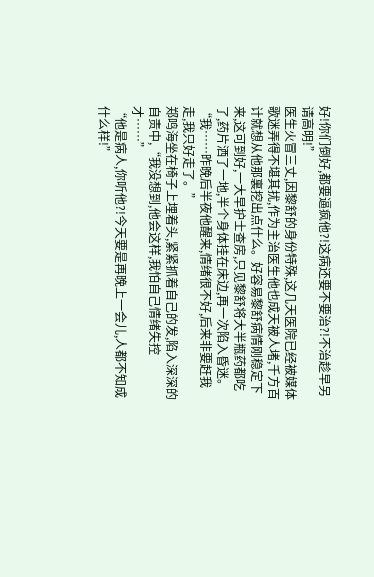好!你们倒好,都要逼疯他?!这病还要不要治?!不治趁早另请高明!”
医生火冒三丈,因黎舒的身份特殊,这几天医院已经被媒体歌迷弄得不堪其扰,作为主治医生他也成天被人堵,千方百计就想从他那裏挖出点什么。好容易黎舒病情刚稳定下来,这可到好,一大早护士查房,只见黎舒将大半瓶药都吃了,药片洒了一地,半个身体挂在床边,再一次陷入昏迷。
“我……昨晚后半夜他醒来,情绪很不好,后来非要赶我走,我只好走了。”
郑鸣海坐在椅子上埋着头,紧紧抓着自己的发,陷入深深的自责中,“我没想到,他会这样,我怕自己情绪失控才……”
“他是病人,你听他?!今天要是再晚上一会儿,人都不知成什么样!”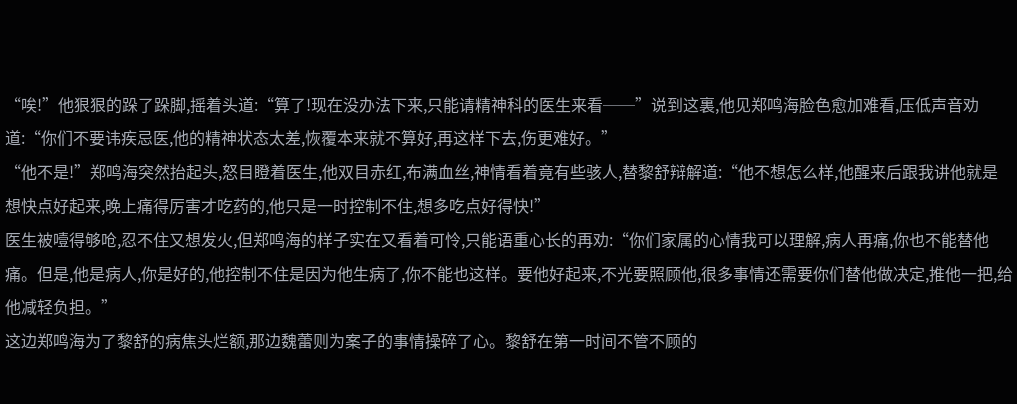“唉!”他狠狠的跺了跺脚,摇着头道:“算了!现在没办法下来,只能请精神科的医生来看──”说到这裏,他见郑鸣海脸色愈加难看,压低声音劝道:“你们不要讳疾忌医,他的精神状态太差,恢覆本来就不算好,再这样下去,伤更难好。”
“他不是!”郑鸣海突然抬起头,怒目瞪着医生,他双目赤红,布满血丝,神情看着竟有些骇人,替黎舒辩解道:“他不想怎么样,他醒来后跟我讲他就是想快点好起来,晚上痛得厉害才吃药的,他只是一时控制不住,想多吃点好得快!”
医生被噎得够呛,忍不住又想发火,但郑鸣海的样子实在又看着可怜,只能语重心长的再劝:“你们家属的心情我可以理解,病人再痛,你也不能替他痛。但是,他是病人,你是好的,他控制不住是因为他生病了,你不能也这样。要他好起来,不光要照顾他,很多事情还需要你们替他做决定,推他一把,给他减轻负担。”
这边郑鸣海为了黎舒的病焦头烂额,那边魏蕾则为案子的事情操碎了心。黎舒在第一时间不管不顾的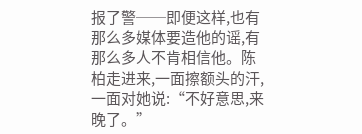报了警──即便这样,也有那么多媒体要造他的谣,有那么多人不肯相信他。陈柏走进来,一面擦额头的汗,一面对她说:“不好意思,来晚了。”